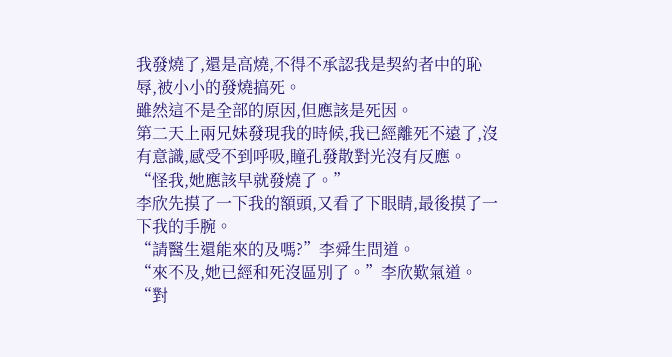我發燒了,還是高燒,不得不承認我是契約者中的恥辱,被小小的發燒搞死。
雖然這不是全部的原因,但應該是死因。
第二天上兩兄妹發現我的時候,我已經離死不遠了,沒有意識,感受不到呼吸,瞳孔發散對光沒有反應。
“怪我,她應該早就發燒了。”
李欣先摸了一下我的額頭,又看了下眼睛,最後摸了一下我的手腕。
“請醫生還能來的及嗎?”李舜生問道。
“來不及,她已經和死沒區別了。”李欣歎氣道。
“對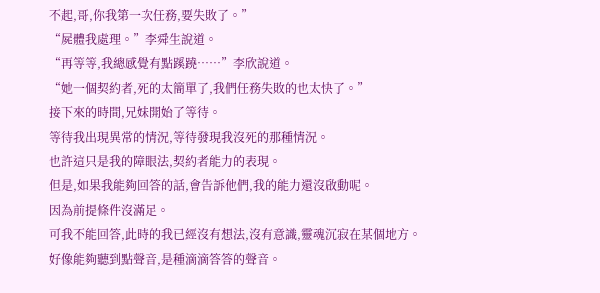不起,哥,你我第一次任務,要失敗了。”
“屍體我處理。”李舜生說道。
“再等等,我總感覺有點蹊蹺……”李欣說道。
“她一個契約者,死的太簡單了,我們任務失敗的也太快了。”
接下來的時間,兄妹開始了等待。
等待我出現異常的情況,等待發現我沒死的那種情況。
也許這只是我的障眼法,契約者能力的表現。
但是,如果我能夠回答的話,會告訴他們,我的能力還沒啟動呢。
因為前提條件沒滿足。
可我不能回答,此時的我已經沒有想法,沒有意識,靈魂沉寂在某個地方。
好像能夠聽到點聲音,是種滴滴答答的聲音。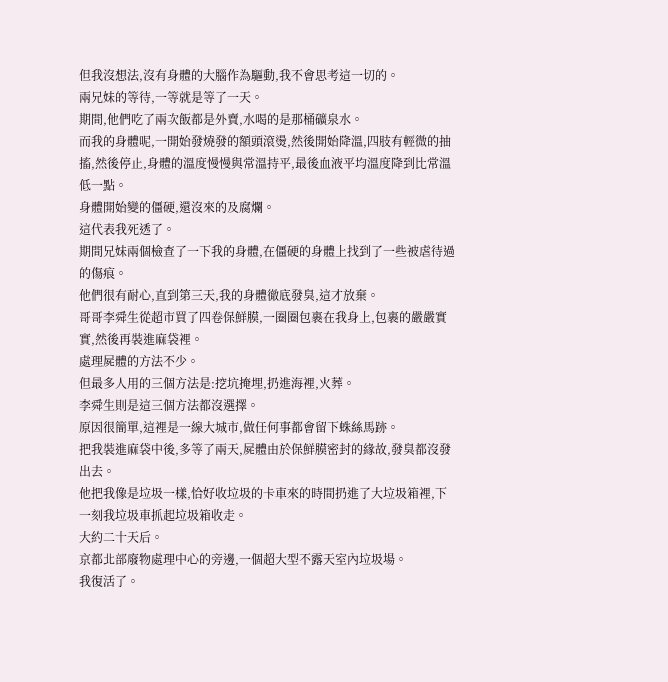但我沒想法,沒有身體的大腦作為驅動,我不會思考這一切的。
兩兄妹的等待,一等就是等了一天。
期間,他們吃了兩次飯都是外賣,水喝的是那桶礦泉水。
而我的身體呢,一開始發燒發的額頭滾燙,然後開始降溫,四肢有輕微的抽搐,然後停止,身體的溫度慢慢與常溫持平,最後血液平均溫度降到比常溫低一點。
身體開始變的僵硬,還沒來的及腐爛。
這代表我死透了。
期間兄妹兩個檢查了一下我的身體,在僵硬的身體上找到了一些被虐待過的傷痕。
他們很有耐心,直到第三天,我的身體徹底發臭,這才放棄。
哥哥李舜生從超市買了四卷保鮮膜,一圈圈包裹在我身上,包裹的嚴嚴實實,然後再裝進麻袋裡。
處理屍體的方法不少。
但最多人用的三個方法是:挖坑掩埋,扔進海裡,火葬。
李舜生則是這三個方法都沒選擇。
原因很簡單,這裡是一線大城市,做任何事都會留下蛛絲馬跡。
把我裝進麻袋中後,多等了兩天,屍體由於保鮮膜密封的緣故,發臭都沒發出去。
他把我像是垃圾一樣,恰好收垃圾的卡車來的時間扔進了大垃圾箱裡,下一刻我垃圾車抓起垃圾箱收走。
大約二十天后。
京都北部廢物處理中心的旁邊,一個超大型不露天室內垃圾場。
我復活了。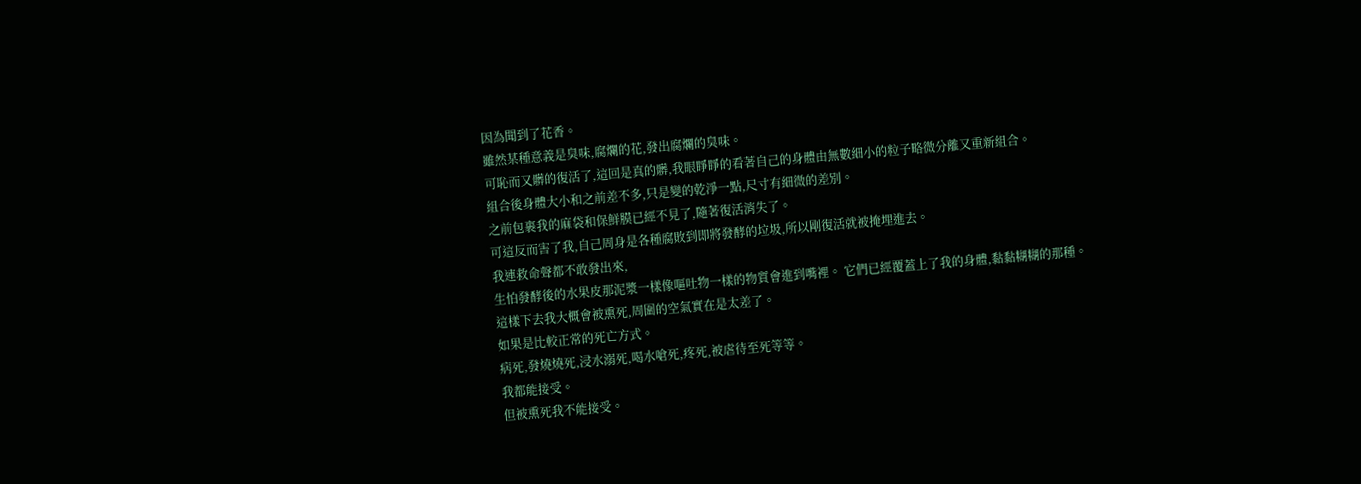因為聞到了花香。
雖然某種意義是臭味,腐爛的花,發出腐爛的臭味。
可恥而又髒的復活了,這回是真的髒,我眼睜睜的看著自己的身體由無數細小的粒子略微分離又重新組合。
組合後身體大小和之前差不多,只是變的乾淨一點,尺寸有細微的差別。
之前包裹我的麻袋和保鮮膜已經不見了,隨著復活消失了。
可這反而害了我,自己周身是各種腐敗到即將發酵的垃圾,所以剛復活就被掩埋進去。
我連救命聲都不敢發出來,
生怕發酵後的水果皮那泥漿一樣像嘔吐物一樣的物質會進到嘴裡。 它們已經覆蓋上了我的身體,黏黏糊糊的那種。
這樣下去我大概會被熏死,周圍的空氣實在是太差了。
如果是比較正常的死亡方式。
病死,發燒燒死,浸水溺死,喝水嗆死,疼死,被虐待至死等等。
我都能接受。
但被熏死我不能接受。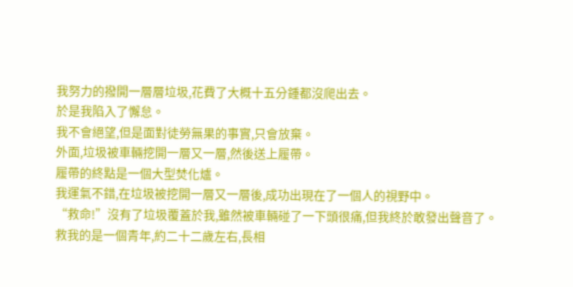我努力的撥開一層層垃圾,花費了大概十五分鍾都沒爬出去。
於是我陷入了懈怠。
我不會絕望,但是面對徒勞無果的事實,只會放棄。
外面,垃圾被車輛挖開一層又一層,然後送上履帶。
履帶的終點是一個大型焚化爐。
我運氣不錯,在垃圾被挖開一層又一層後,成功出現在了一個人的視野中。
“救命!”沒有了垃圾覆蓋於我,雖然被車輛碰了一下頭很痛,但我終於敢發出聲音了。
救我的是一個青年,約二十二歲左右,長相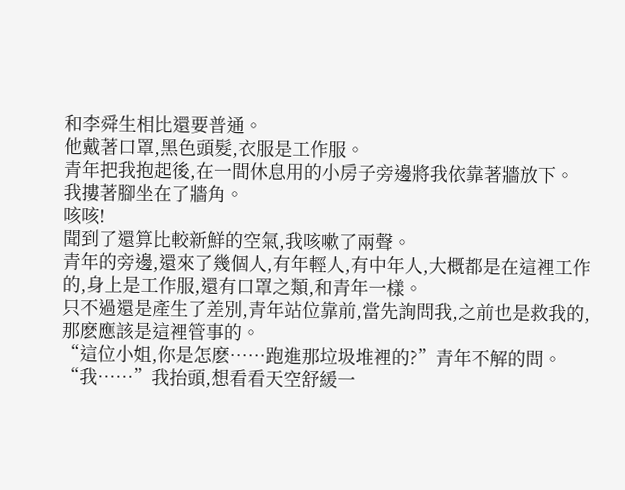和李舜生相比還要普通。
他戴著口罩,黑色頭髮,衣服是工作服。
青年把我抱起後,在一間休息用的小房子旁邊將我依靠著牆放下。
我摟著腳坐在了牆角。
咳咳!
聞到了還算比較新鮮的空氣,我咳嗽了兩聲。
青年的旁邊,還來了幾個人,有年輕人,有中年人,大概都是在這裡工作的,身上是工作服,還有口罩之類,和青年一樣。
只不過還是產生了差別,青年站位靠前,當先詢問我,之前也是救我的,那麽應該是這裡管事的。
“這位小姐,你是怎麽……跑進那垃圾堆裡的?”青年不解的問。
“我……”我抬頭,想看看天空舒緩一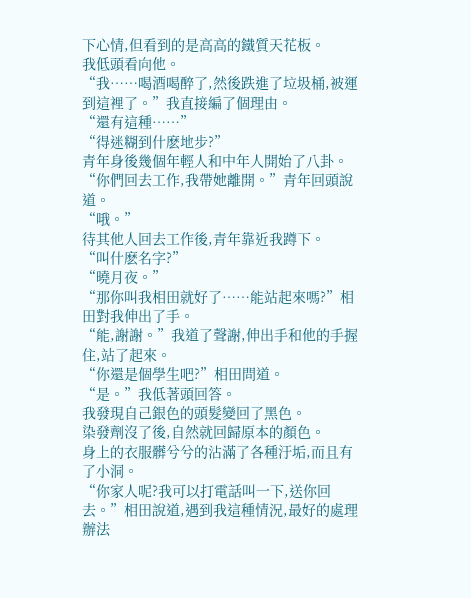下心情,但看到的是高高的鐵質天花板。
我低頭看向他。
“我……喝酒喝醉了,然後跌進了垃圾桶,被運到這裡了。”我直接編了個理由。
“還有這種……”
“得迷糊到什麽地步?”
青年身後幾個年輕人和中年人開始了八卦。
“你們回去工作,我帶她離開。”青年回頭說道。
“哦。”
待其他人回去工作後,青年靠近我蹲下。
“叫什麽名字?”
“曉月夜。”
“那你叫我相田就好了……能站起來嗎?”相田對我伸出了手。
“能,謝謝。”我道了聲謝,伸出手和他的手握住,站了起來。
“你還是個學生吧?”相田問道。
“是。”我低著頭回答。
我發現自己銀色的頭髮變回了黑色。
染發劑沒了後,自然就回歸原本的顏色。
身上的衣服髒兮兮的沾滿了各種汙垢,而且有了小洞。
“你家人呢?我可以打電話叫一下,送你回去。”相田說道,遇到我這種情況,最好的處理辦法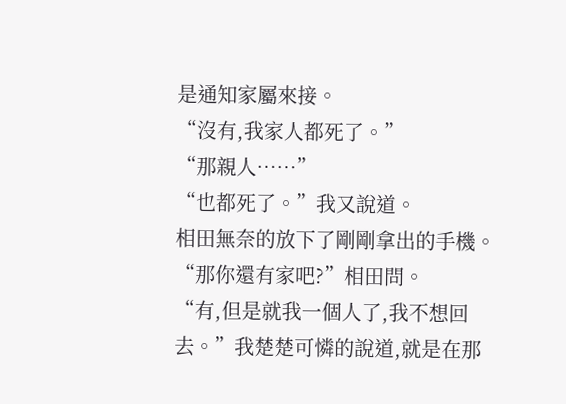是通知家屬來接。
“沒有,我家人都死了。”
“那親人……”
“也都死了。”我又說道。
相田無奈的放下了剛剛拿出的手機。
“那你還有家吧?”相田問。
“有,但是就我一個人了,我不想回去。”我楚楚可憐的說道,就是在那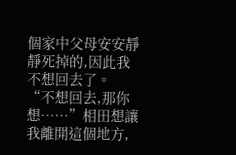個家中父母安安靜靜死掉的,因此我不想回去了。
“不想回去,那你想……”相田想讓我離開這個地方,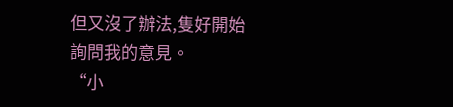但又沒了辦法,隻好開始詢問我的意見。
“小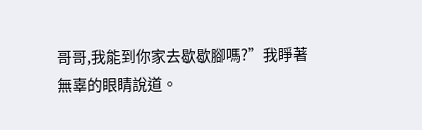哥哥,我能到你家去歇歇腳嗎?”我睜著無辜的眼睛說道。